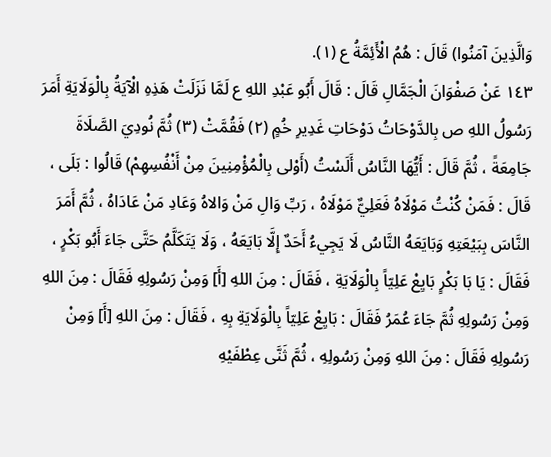وَالَّذِينَ آمَنُوا) قَالَ : هُمُ الْأَئِمَّةُ ع (١).
١٤٣ عَنْ صَفْوَانَ الْجَمَّالِ قَالَ : قَالَ أَبُو عَبْدِ اللهِ ع لَمَّا نَزَلَتْ هَذِهِ الْآيَةُ بِالْوَلَايَةِ أَمَرَ رَسُولُ اللهِ ص بِالدَّوْحَاتُ دَوْحَاتِ غَدِيرِ خُمٍ (٢) فَقُمَّتْ (٣) ثُمَّ نُودِيَ الصَّلَاةَ جَامِعَةً ، ثُمَّ قَالَ : أَيُّهَا النَّاسُ أَلَسْتُ (أَوْلى بِالْمُؤْمِنِينَ مِنْ أَنْفُسِهِمْ) قَالُوا : بَلَى ، قَالَ : فَمَنْ كُنْتُ مَوْلَاهُ فَعَلِيٌّ مَوْلَاهُ ، رَبِّ وَالِ مَنْ وَالاهُ وَعَادِ مَنْ عَادَاهُ ، ثُمَّ أَمَرَ النَّاسَ بِبَيْعَتِهِ وَبَايَعَهُ النَّاسُ لَا يَجِيءُ أَحَدٌ إِلَّا بَايَعَهُ ، وَلَا يَتَكَلَّمُ حَتَّى جَاءَ أَبُو بَكْرٍ ، فَقَالَ : يَا بَا بَكْرٍ بَايِعْ عَلِيّاً بِالْوَلَايَةِ ، فَقَالَ : مِنَ اللهِ [أَ] وَمِنْ رَسُولِهِ فَقَالَ : مِنَ اللهِ وَمِنْ رَسُولِهِ ثُمَّ جَاءَ عُمَرُ فَقَالَ : بَايِعْ عَلِيّاً بِالْوَلَايَةِ بِهِ ، فَقَالَ : مِنَ اللهِ [أَ] وَمِنْ رَسُولِهِ فَقَالَ : مِنَ اللهِ وَمِنْ رَسُولِهِ ، ثُمَّ ثَنَّى عِطْفَيْهِ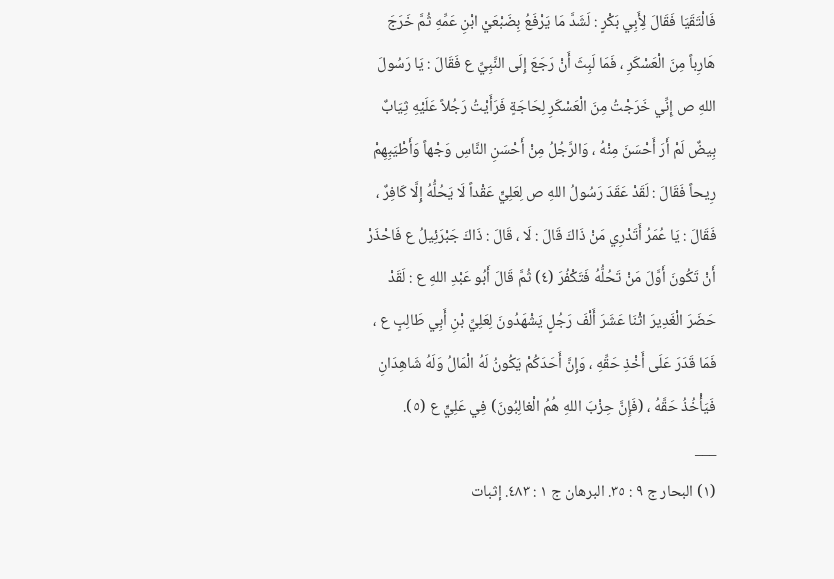فَالْتَقَيَا فَقَالَ لِأَبِي بَكْرٍ : لَشَدَّ مَا يَرْفَعُ بِضَبْعَيْ ابْنِ عَمِّهِ ثُمَّ خَرَجَ هَارِباً مِنَ الْعَسْكَرِ ، فَمَا لَبِثَ أَنْ رَجَعَ إِلَى النَّبِيِّ ع فَقَالَ : يَا رَسُولَ اللهِ ص إِنِّي خَرَجْتُ مِنَ الْعَسْكَرِ لِحَاجَةٍ فَرَأَيْتُ رَجُلاً عَلَيْهِ ثِيَابٌ بِيضٌ لَمْ أَرَ أَحْسَنَ مِنْهُ ، وَالرَّجُلُ مِنْ أَحْسَنِ النَّاسِ وَجْهاً وَأَطْيَبِهِمْ رِيحاً فَقَالَ : لَقَدْ عَقَدَ رَسُولُ اللهِ ص لِعَلِيٍّ عَقْداً لَا يَحُلُّهُ إِلَّا كَافِرٌ ، فَقَالَ : يَا عُمَرُ أَتَدْرِي مَنْ ذَاكَ قَالَ : لَا ، قَالَ : ذَاكَ جَبْرَئِيلُ ع فَاحْذَرْ أَنْ تَكُونَ أَوَّلَ مَنْ تَحُلُّهُ فَتَكْفُرَ (٤) ثُمَّ قَالَ أَبُو عَبْدِ اللهِ ع : لَقَدْ حَضَرَ الْغَدِيرَ اثْنَا عَشَرَ أَلْفَ رَجُلٍ يَشْهَدُونَ لِعَلِيِّ بْنِ أَبِي طَالِبٍ ع ، فَمَا قَدَرَ عَلَى أَخْذِ حَقِّهِ ، وَإِنَّ أَحَدَكُمْ يَكُونُ لَهُ الْمَالُ وَلَهُ شَاهِدَانِ فَيَأْخُذُ حَقَّهُ ، (فَإِنَّ حِزْبَ اللهِ هُمُ الْغالِبُونَ) فِي عَلِيٍّ ع (٥).
___
(١) البحار ج ٩ : ٣٥. البرهان ج ١ : ٤٨٣. إثبات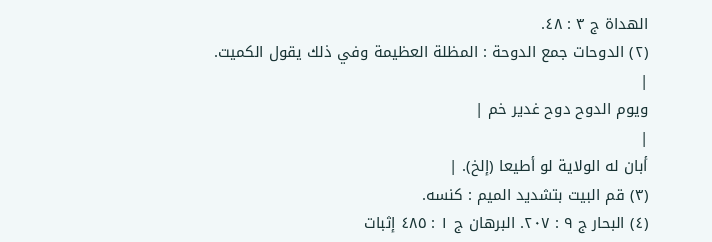الهداة ج ٣ : ٤٨.
(٢) الدوحات جمع الدوحة : المظلة العظيمة وفي ذلك يقول الكميت.
|
ويوم الدوح دوح غدير خم |
|
أبان له الولاية لو أطيعا (إلخ). |
(٣) قم البيت بتشديد الميم : كنسه.
(٤) البحار ج ٩ : ٢٠٧. البرهان ج ١ : ٤٨٥ إثبات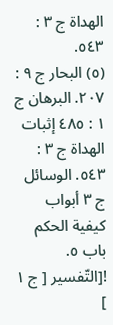الهداة ج ٣ : ٥٤٣.
(٥) البحار ج ٩ : ٢٠٧. البرهان ج ١ : ٤٨٥ إثبات الهداة ج ٣ : ٥٤٣. الوسائل ج ٣ أبواب كيفية الحكم باب ٥.
![التّفسير [ ج ١ ]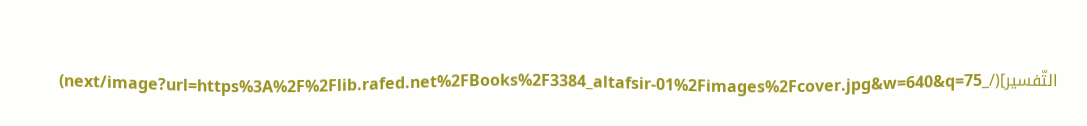التّفسير](/_next/image?url=https%3A%2F%2Flib.rafed.net%2FBooks%2F3384_altafsir-01%2Fimages%2Fcover.jpg&w=640&q=75)